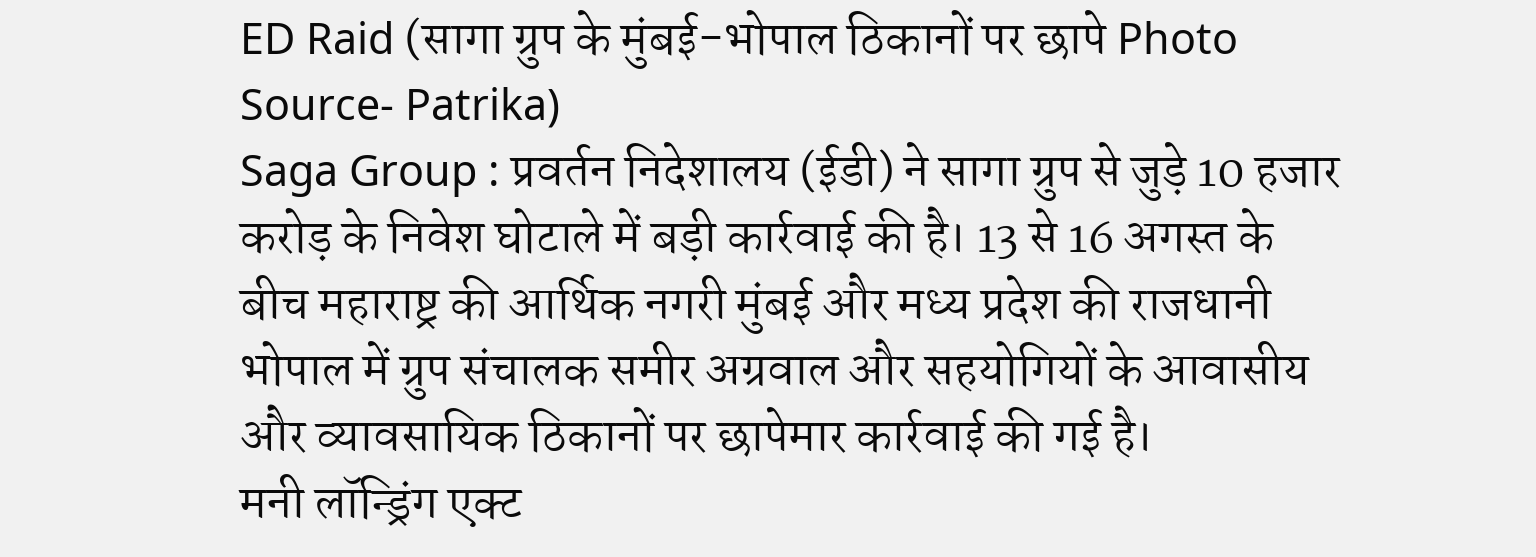ED Raid (सागा ग्रुप के मुंबई-भोपाल ठिकानों पर छापे Photo Source- Patrika)
Saga Group : प्रवर्तन निदेशालय (ईडी) ने सागा ग्रुप से जुड़े 10 हजार करोड़ के निवेश घोटाले में बड़ी कार्रवाई की है। 13 से 16 अगस्त के बीच महाराष्ट्र की आर्थिक नगरी मुंबई और मध्य प्रदेश की राजधानी भोपाल में ग्रुप संचालक समीर अग्रवाल और सहयोगियों के आवासीय और व्यावसायिक ठिकानों पर छापेमार कार्रवाई की गई है।
मनी लॉन्ड्रिंग एक्ट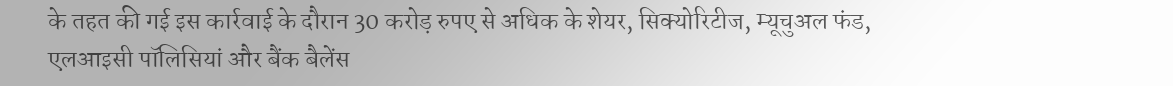के तहत की गई इस कार्रवाई के दौरान 30 करोड़ रुपए से अधिक के शेयर, सिक्योरिटीज, म्यूचुअल फंड, एलआइसी पॉलिसियां और बैंक बैलेंस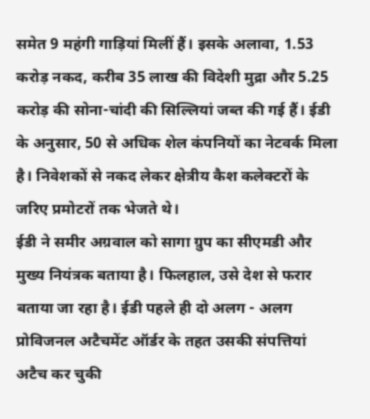समेत 9 महंगी गाड़ियां मिलीं हैं। इसके अलावा, 1.53 करोड़ नकद, करीब 35 लाख की विदेशी मुद्रा और 5.25 करोड़ की सोना-चांदी की सिल्लियां जब्त की गई हैं। ईडी के अनुसार, 50 से अधिक शेल कंपनियों का नेटवर्क मिला है। निवेशकों से नकद लेकर क्षेत्रीय कैश कलेक्टरों के जरिए प्रमोटरों तक भेजते थे।
ईडी ने समीर अग्रवाल को सागा ग्रुप का सीएमडी और मुख्य नियंत्रक बताया है। फिलहाल, उसे देश से फरार बताया जा रहा है। ईडी पहले ही दो अलग - अलग प्रोविजनल अटैचमेंट ऑर्डर के तहत उसकी संपत्तियां अटैच कर चुकी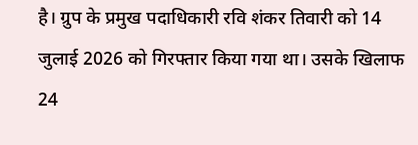है। ग्रुप के प्रमुख पदाधिकारी रवि शंकर तिवारी को 14 जुलाई 2026 को गिरफ्तार किया गया था। उसके खिलाफ 24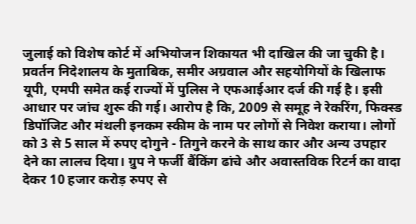जुलाई को विशेष कोर्ट में अभियोजन शिकायत भी दाखिल की जा चुकी है।
प्रवर्तन निदेशालय के मुताबिक, समीर अग्रवाल और सहयोगियों के खिलाफ यूपी, एमपी समेत कई राज्यों में पुलिस ने एफआईआर दर्ज की गई है। इसी आधार पर जांच शुरू की गई। आरोप है कि, 2009 से समूह ने रेकरिंग, फिक्स्ड डिपॉजिट और मंथली इनकम स्कीम के नाम पर लोगों से निवेश कराया। लोगों को 3 से 5 साल में रुपए दोगुने - तिगुने करने के साथ कार और अन्य उपहार देने का लालच दिया। ग्रुप ने फर्जी बैंकिंग ढांचे और अवास्तविक रिटर्न का वादा देकर 10 हजार करोड़ रुपए से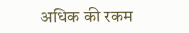अधिक की रकम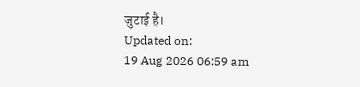जुटाई है।
Updated on:
19 Aug 2026 06:59 am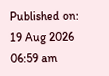Published on:
19 Aug 2026 06:59 am